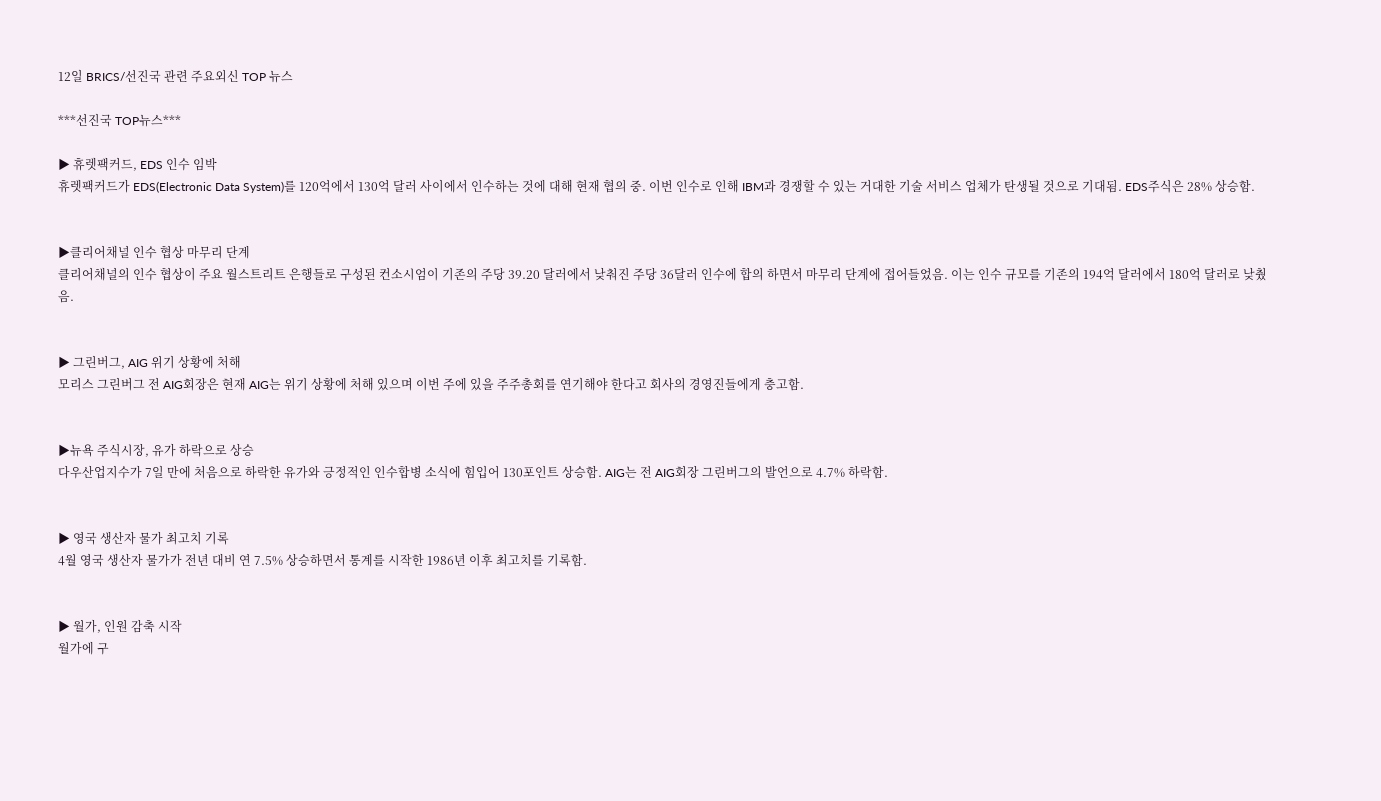12일 BRICS/선진국 관련 주요외신 TOP 뉴스

***선진국 TOP뉴스***

▶ 휴렛팩커드, EDS 인수 임박
휴렛팩커드가 EDS(Electronic Data System)를 120억에서 130억 달러 사이에서 인수하는 것에 대해 현재 협의 중. 이번 인수로 인해 IBM과 경쟁할 수 있는 거대한 기술 서비스 업체가 탄생될 것으로 기대됨. EDS주식은 28% 상승함.


▶클리어채널 인수 협상 마무리 단계
클리어채널의 인수 협상이 주요 월스트리트 은행들로 구성된 컨소시엄이 기존의 주당 39.20 달러에서 낮춰진 주당 36달러 인수에 합의 하면서 마무리 단계에 접어들었음. 이는 인수 규모를 기존의 194억 달러에서 180억 달러로 낮췄음.


▶ 그린버그, AIG 위기 상황에 처해
모리스 그린버그 전 AIG회장은 현재 AIG는 위기 상황에 처해 있으며 이번 주에 있을 주주총회를 연기해야 한다고 회사의 경영진들에게 충고함.


▶뉴욕 주식시장, 유가 하락으로 상승
다우산업지수가 7일 만에 처음으로 하락한 유가와 긍정적인 인수합병 소식에 힘입어 130포인트 상승함. AIG는 전 AIG회장 그린버그의 발언으로 4.7% 하락함.


▶ 영국 생산자 물가 최고치 기록
4월 영국 생산자 물가가 전년 대비 연 7.5% 상승하면서 통계를 시작한 1986년 이후 최고치를 기록함.


▶ 월가, 인원 감축 시작
월가에 구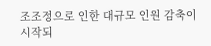조조정으로 인한 대규모 인원 감축이 시작되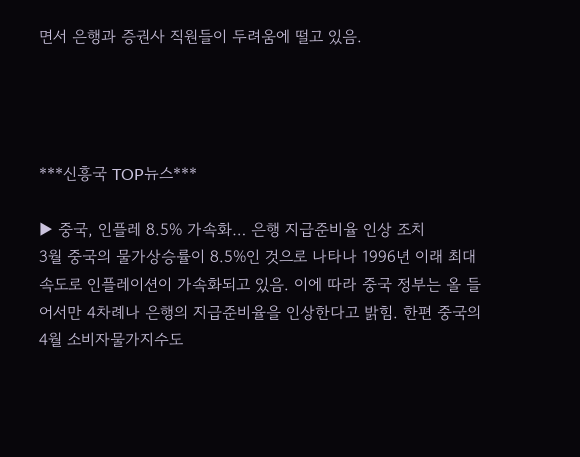면서 은행과 증권사 직원들이 두려움에 떨고 있음.




***신흥국 TOP뉴스***

▶ 중국, 인플레 8.5% 가속화… 은행 지급준비율 인상 조치
3월 중국의 물가상승률이 8.5%인 것으로 나타나 1996년 이래 최대 속도로 인플레이션이 가속화되고 있음. 이에 따라 중국 정부는 올 들어서만 4차례나 은행의 지급준비율을 인상한다고 밝힘. 한편 중국의 4월 소비자물가지수도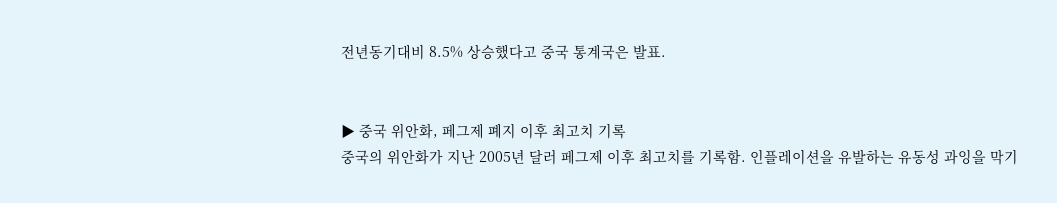전년동기대비 8.5% 상승했다고 중국 통계국은 발표.


▶ 중국 위안화, 페그제 폐지 이후 최고치 기록
중국의 위안화가 지난 2005년 달러 페그제 이후 최고치를 기록함. 인플레이션을 유발하는 유동성 과잉을 막기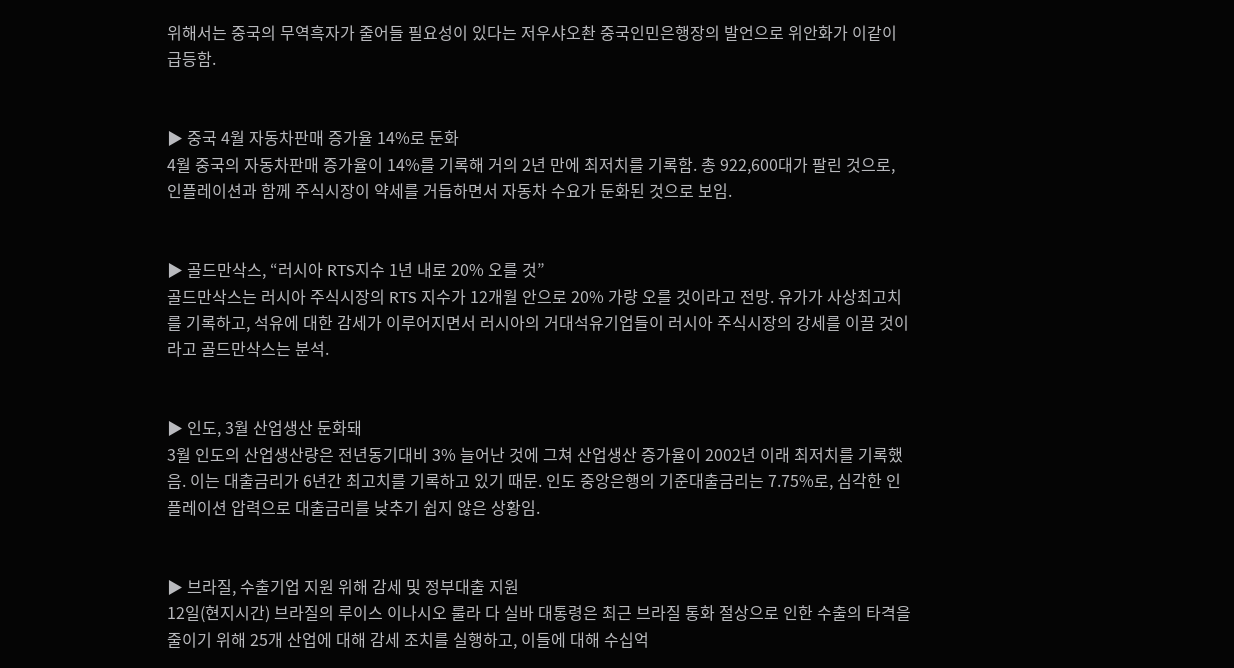위해서는 중국의 무역흑자가 줄어들 필요성이 있다는 저우샤오촨 중국인민은행장의 발언으로 위안화가 이같이 급등함.


▶ 중국 4월 자동차판매 증가율 14%로 둔화
4월 중국의 자동차판매 증가율이 14%를 기록해 거의 2년 만에 최저치를 기록함. 총 922,600대가 팔린 것으로, 인플레이션과 함께 주식시장이 약세를 거듭하면서 자동차 수요가 둔화된 것으로 보임.


▶ 골드만삭스, “러시아 RTS지수 1년 내로 20% 오를 것”
골드만삭스는 러시아 주식시장의 RTS 지수가 12개월 안으로 20% 가량 오를 것이라고 전망. 유가가 사상최고치를 기록하고, 석유에 대한 감세가 이루어지면서 러시아의 거대석유기업들이 러시아 주식시장의 강세를 이끌 것이라고 골드만삭스는 분석.


▶ 인도, 3월 산업생산 둔화돼
3월 인도의 산업생산량은 전년동기대비 3% 늘어난 것에 그쳐 산업생산 증가율이 2002년 이래 최저치를 기록했음. 이는 대출금리가 6년간 최고치를 기록하고 있기 때문. 인도 중앙은행의 기준대출금리는 7.75%로, 심각한 인플레이션 압력으로 대출금리를 낮추기 쉽지 않은 상황임.


▶ 브라질, 수출기업 지원 위해 감세 및 정부대출 지원
12일(현지시간) 브라질의 루이스 이나시오 룰라 다 실바 대통령은 최근 브라질 통화 절상으로 인한 수출의 타격을 줄이기 위해 25개 산업에 대해 감세 조치를 실행하고, 이들에 대해 수십억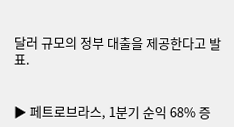달러 규모의 정부 대출을 제공한다고 발표.


▶ 페트로브라스, 1분기 순익 68% 증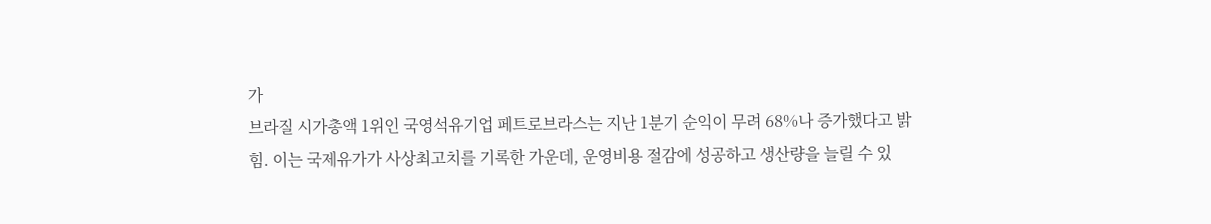가
브라질 시가총액 1위인 국영석유기업 페트로브라스는 지난 1분기 순익이 무려 68%나 증가했다고 밝힘. 이는 국제유가가 사상최고치를 기록한 가운데, 운영비용 절감에 성공하고 생산량을 늘릴 수 있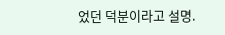었던 덕분이라고 설명.